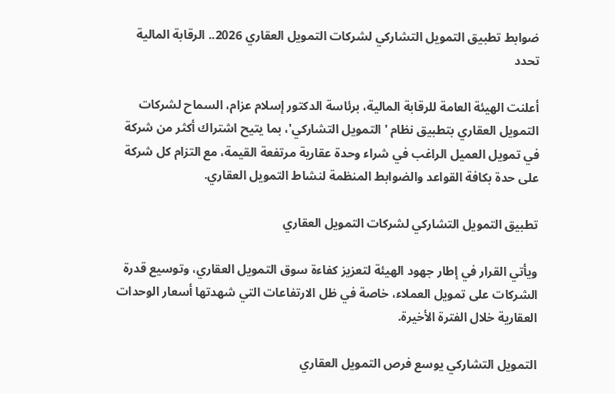ضوابط تطبيق التمويل التشاركي لشركات التمويل العقاري 2026.. الرقابة المالية تحدد

أعلنت الهيئة العامة للرقابة المالية، برئاسة الدكتور إسلام عزام، السماح لشركات التمويل العقاري بتطبيق نظام 'التمويل التشاركي'، بما يتيح اشتراك أكثر من شركة في تمويل العميل الراغب في شراء وحدة عقارية مرتفعة القيمة، مع التزام كل شركة على حدة بكافة القواعد والضوابط المنظمة لنشاط التمويل العقاري.

تطبيق التمويل التشاركي لشركات التمويل العقاري

ويأتي القرار في إطار جهود الهيئة لتعزيز كفاءة سوق التمويل العقاري، وتوسيع قدرة الشركات على تمويل العملاء، خاصة في ظل الارتفاعات التي شهدتها أسعار الوحدات العقارية خلال الفترة الأخيرة.

التمويل التشاركي يوسع فرص التمويل العقاري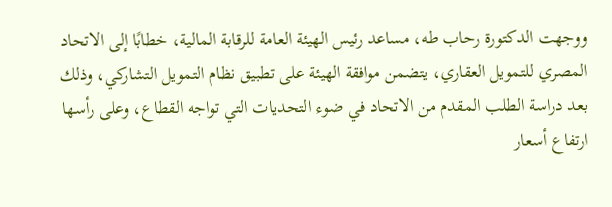ووجهت الدكتورة رحاب طه، مساعد رئيس الهيئة العامة للرقابة المالية، خطابًا إلى الاتحاد المصري للتمويل العقاري، يتضمن موافقة الهيئة على تطبيق نظام التمويل التشاركي، وذلك بعد دراسة الطلب المقدم من الاتحاد في ضوء التحديات التي تواجه القطاع، وعلى رأسها ارتفاع أسعار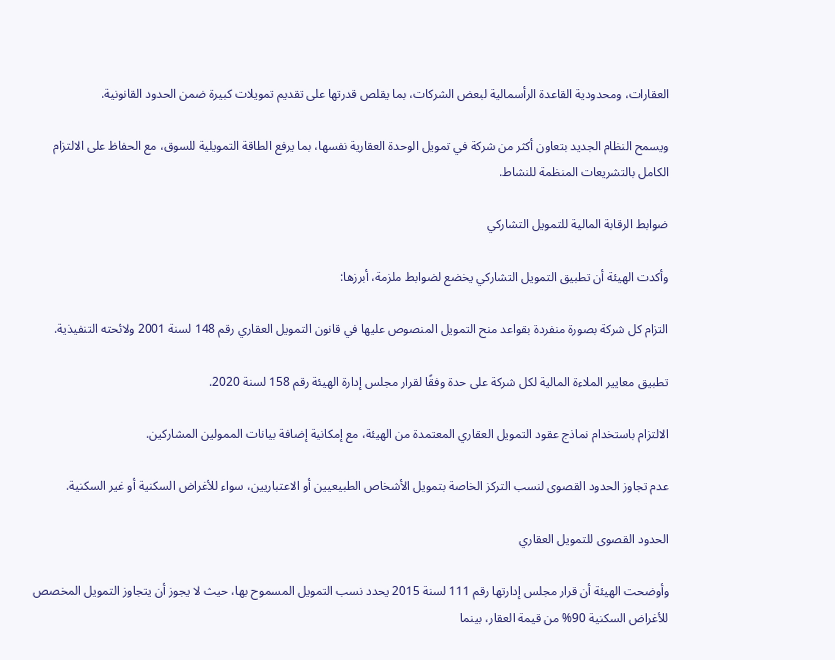العقارات، ومحدودية القاعدة الرأسمالية لبعض الشركات، بما يقلص قدرتها على تقديم تمويلات كبيرة ضمن الحدود القانونية.

ويسمح النظام الجديد بتعاون أكثر من شركة في تمويل الوحدة العقارية نفسها، بما يرفع الطاقة التمويلية للسوق، مع الحفاظ على الالتزام الكامل بالتشريعات المنظمة للنشاط.

ضوابط الرقابة المالية للتمويل التشاركي

وأكدت الهيئة أن تطبيق التمويل التشاركي يخضع لضوابط ملزمة، أبرزها:

التزام كل شركة بصورة منفردة بقواعد منح التمويل المنصوص عليها في قانون التمويل العقاري رقم 148 لسنة 2001 ولائحته التنفيذية.

تطبيق معايير الملاءة المالية لكل شركة على حدة وفقًا لقرار مجلس إدارة الهيئة رقم 158 لسنة 2020.

الالتزام باستخدام نماذج عقود التمويل العقاري المعتمدة من الهيئة، مع إمكانية إضافة بيانات الممولين المشاركين.

عدم تجاوز الحدود القصوى لنسب التركز الخاصة بتمويل الأشخاص الطبيعيين أو الاعتباريين، سواء للأغراض السكنية أو غير السكنية.

الحدود القصوى للتمويل العقاري

وأوضحت الهيئة أن قرار مجلس إدارتها رقم 111 لسنة 2015 يحدد نسب التمويل المسموح بها، حيث لا يجوز أن يتجاوز التمويل المخصص للأغراض السكنية 90% من قيمة العقار، بينما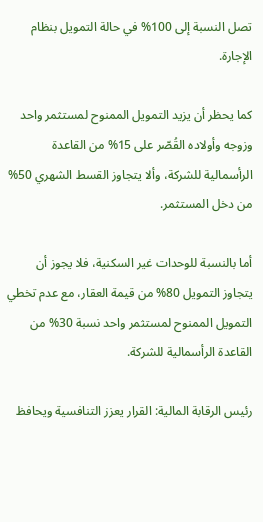تصل النسبة إلى 100% في حالة التمويل بنظام الإجارة.

كما يحظر أن يزيد التمويل الممنوح لمستثمر واحد وزوجه وأولاده القُصّر على 15% من القاعدة الرأسمالية للشركة، وألا يتجاوز القسط الشهري 50% من دخل المستثمر.

أما بالنسبة للوحدات غير السكنية، فلا يجوز أن يتجاوز التمويل 80% من قيمة العقار، مع عدم تخطي التمويل الممنوح لمستثمر واحد نسبة 30% من القاعدة الرأسمالية للشركة.

رئيس الرقابة المالية: القرار يعزز التنافسية ويحافظ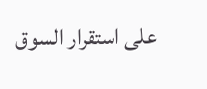على استقرار السوق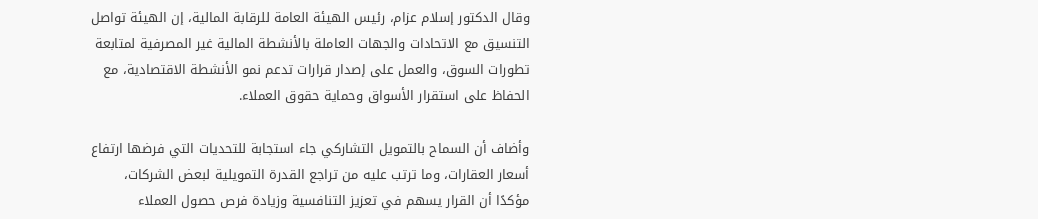وقال الدكتور إسلام عزام، رئيس الهيئة العامة للرقابة المالية، إن الهيئة تواصل التنسيق مع الاتحادات والجهات العاملة بالأنشطة المالية غير المصرفية لمتابعة تطورات السوق، والعمل على إصدار قرارات تدعم نمو الأنشطة الاقتصادية، مع الحفاظ على استقرار الأسواق وحماية حقوق العملاء.

وأضاف أن السماح بالتمويل التشاركي جاء استجابة للتحديات التي فرضها ارتفاع أسعار العقارات، وما ترتب عليه من تراجع القدرة التمويلية لبعض الشركات، مؤكدًا أن القرار يسهم في تعزيز التنافسية وزيادة فرص حصول العملاء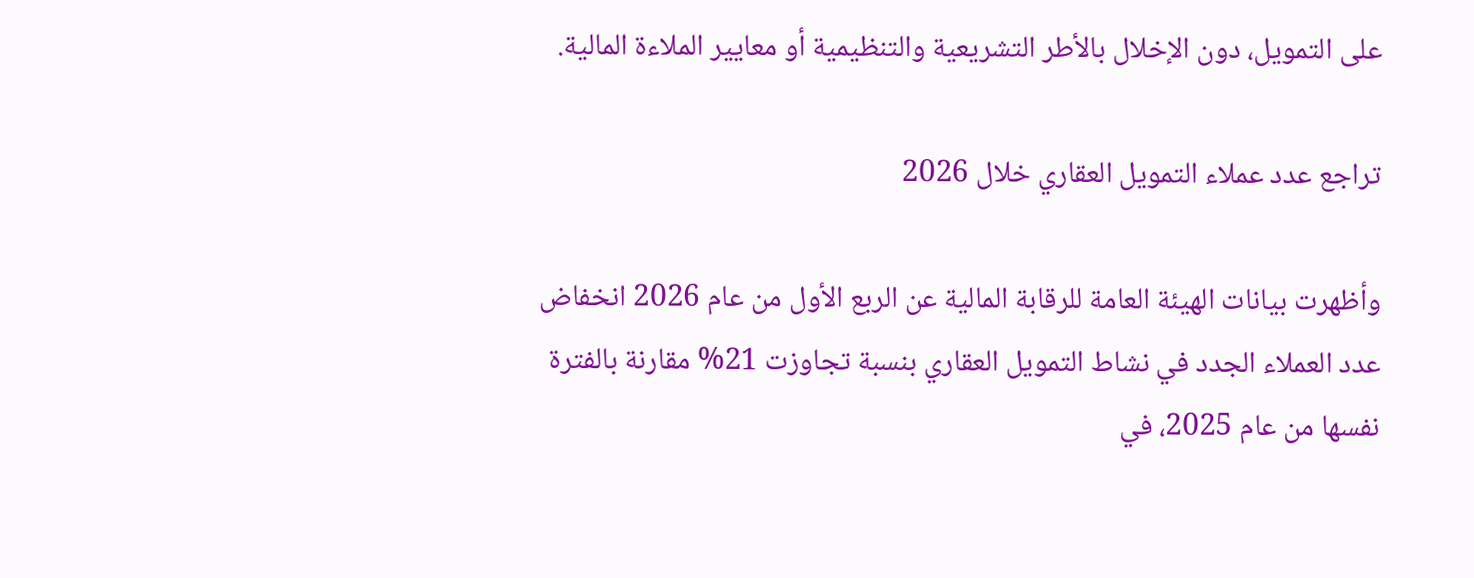على التمويل، دون الإخلال بالأطر التشريعية والتنظيمية أو معايير الملاءة المالية.

تراجع عدد عملاء التمويل العقاري خلال 2026

وأظهرت بيانات الهيئة العامة للرقابة المالية عن الربع الأول من عام 2026 انخفاض عدد العملاء الجدد في نشاط التمويل العقاري بنسبة تجاوزت 21% مقارنة بالفترة نفسها من عام 2025، في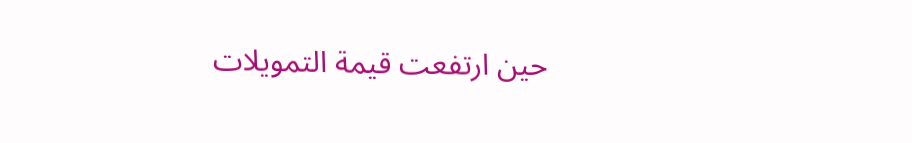حين ارتفعت قيمة التمويلات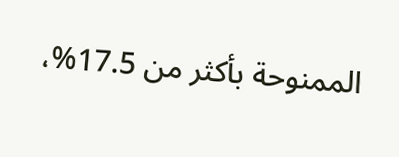الممنوحة بأكثر من 17.5%،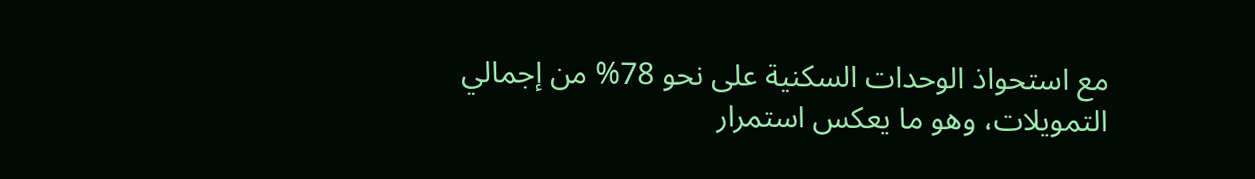مع استحواذ الوحدات السكنية على نحو 78% من إجمالي التمويلات، وهو ما يعكس استمرار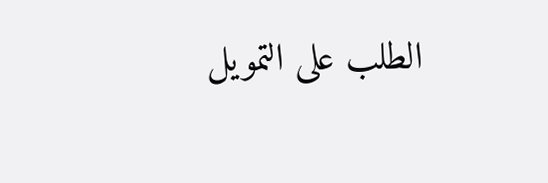الطلب على التمويل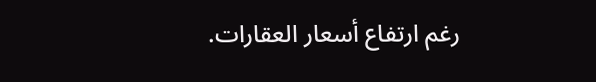رغم ارتفاع أسعار العقارات.